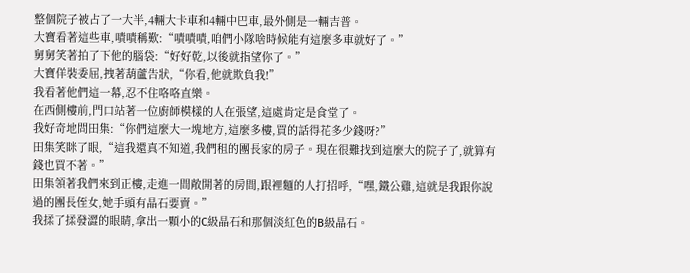整個院子被占了一大半,4輛大卡車和4輛中巴車,最外側是一輛吉普。
大寶看著這些車,嘖嘖稱歎:“嘖嘖嘖,咱們小隊啥時候能有這麼多車就好了。”
舅舅笑著拍了下他的腦袋:“好好乾,以後就指望你了。”
大寶佯裝委屈,拽著葫蘆告狀,“你看,他就欺負我!”
我看著他們這一幕,忍不住咯咯直樂。
在西側樓前,門口站著一位廚師模樣的人在張望,這處肯定是食堂了。
我好奇地問田集:“你們這麼大一塊地方,這麼多樓,買的話得花多少錢呀?”
田集笑眯了眼,“這我還真不知道,我們租的團長家的房子。現在很難找到這麼大的院子了,就算有錢也買不著。”
田集領著我們來到正樓,走進一間敞開著的房間,跟裡麵的人打招呼,“嘿,鐵公雞,這就是我跟你說過的團長侄女,她手頭有晶石要賣。”
我揉了揉發澀的眼睛,拿出一顆小的C級晶石和那個淡紅色的B級晶石。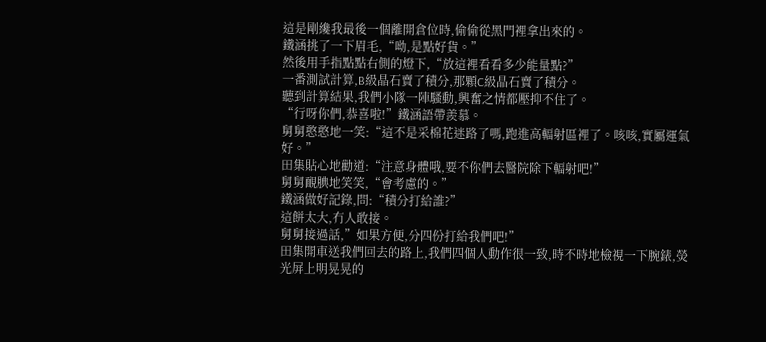這是剛纔我最後一個離開倉位時,偷偷從黑門裡拿出來的。
鐵涵挑了一下眉毛,“呦,是點好貨。”
然後用手指點點右側的燈下,“放這裡看看多少能量點?”
一番測試計算,B級晶石賣了積分,那顆C級晶石賣了積分。
聽到計算結果,我們小隊一陣騷動,興奮之情都壓抑不住了。
“行呀你們,恭喜啦!”鐵涵語帶羨慕。
舅舅憨憨地一笑:“這不是采棉花迷路了嗎,跑進高輻射區裡了。咳咳,實屬運氣好。”
田集貼心地勸道:“注意身體哦,要不你們去醫院除下輻射吧!”
舅舅靦腆地笑笑,“會考慮的。”
鐵涵做好記錄,問:“積分打給誰?”
這餅太大,冇人敢接。
舅舅接過話,”如果方便,分四份打給我們吧!”
田集開車送我們回去的路上,我們四個人動作很一致,時不時地檢視一下腕錶,熒光屏上明晃晃的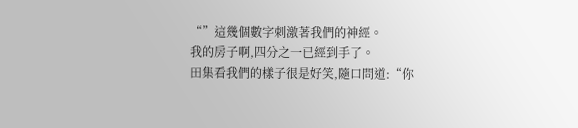“”這幾個數字刺激著我們的神經。
我的房子啊,四分之一已經到手了。
田集看我們的樣子很是好笑,隨口問道:“你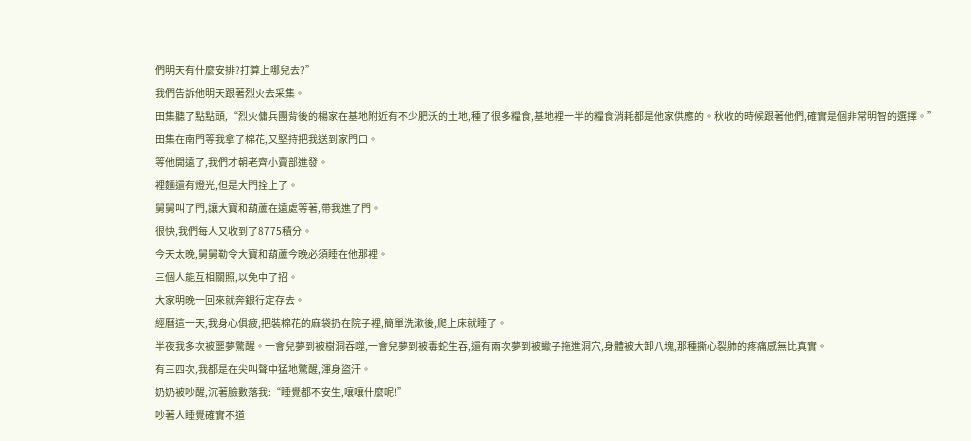們明天有什麼安排?打算上哪兒去?”
我們告訴他明天跟著烈火去采集。
田集聽了點點頭,“烈火傭兵團背後的楊家在基地附近有不少肥沃的土地,種了很多糧食,基地裡一半的糧食消耗都是他家供應的。秋收的時候跟著他們,確實是個非常明智的選擇。”
田集在南門等我拿了棉花,又堅持把我送到家門口。
等他開遠了,我們才朝老齊小賣部進發。
裡麵還有燈光,但是大門拴上了。
舅舅叫了門,讓大寶和葫蘆在遠處等著,帶我進了門。
很快,我們每人又收到了8775積分。
今天太晚,舅舅勒令大寶和葫蘆今晚必須睡在他那裡。
三個人能互相關照,以免中了招。
大家明晚一回來就奔銀行定存去。
經曆這一天,我身心俱疲,把裝棉花的麻袋扔在院子裡,簡單洗漱後,爬上床就睡了。
半夜我多次被噩夢驚醒。一會兒夢到被樹洞吞噬,一會兒夢到被毒蛇生吞,還有兩次夢到被蠍子拖進洞穴,身體被大卸八塊,那種撕心裂肺的疼痛感無比真實。
有三四次,我都是在尖叫聲中猛地驚醒,渾身盜汗。
奶奶被吵醒,沉著臉數落我:“睡覺都不安生,嚷嚷什麼呢!”
吵著人睡覺確實不道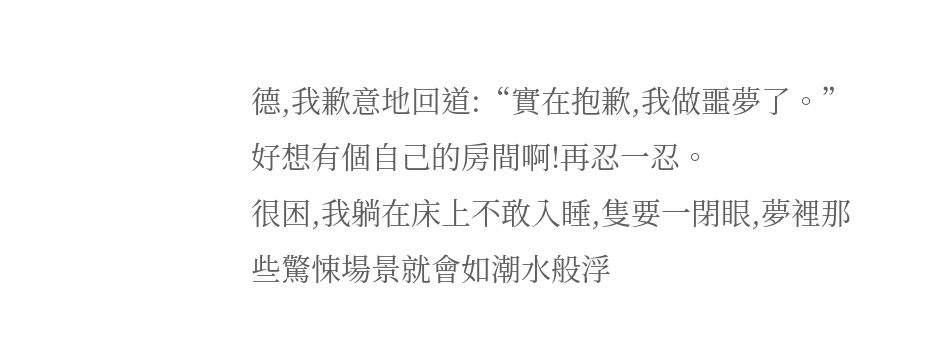德,我歉意地回道:“實在抱歉,我做噩夢了。”
好想有個自己的房間啊!再忍一忍。
很困,我躺在床上不敢入睡,隻要一閉眼,夢裡那些驚悚場景就會如潮水般浮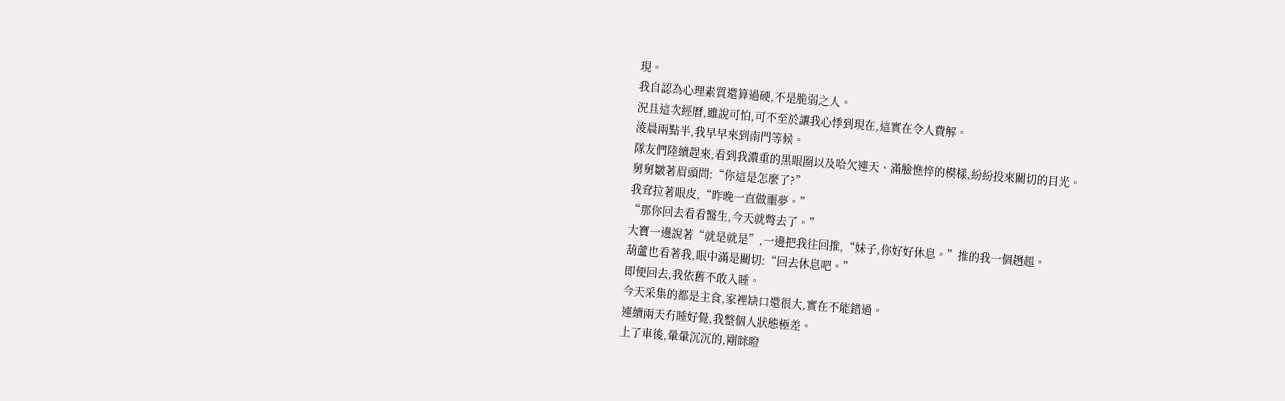現。
我自認為心理素質還算過硬,不是脆弱之人。
況且這次經曆,雖說可怕,可不至於讓我心悸到現在,這實在令人費解。
淩晨兩點半,我早早來到南門等候。
隊友們陸續趕來,看到我濃重的黑眼圈以及哈欠連天、滿臉憔悴的模樣,紛紛投來關切的目光。
舅舅皺著眉頭問:“你這是怎麼了?”
我耷拉著眼皮,“昨晚一直做噩夢。”
“那你回去看看醫生,今天就彆去了。”
大寶一邊說著“就是就是”,一邊把我往回推,“妹子,你好好休息。”推的我一個趔趄。
葫蘆也看著我,眼中滿是關切:“回去休息吧。”
即便回去,我依舊不敢入睡。
今天采集的都是主食,家裡缺口還很大,實在不能錯過。
連續兩天冇睡好覺,我整個人狀態極差。
上了車後,暈暈沉沉的,剛眯瞪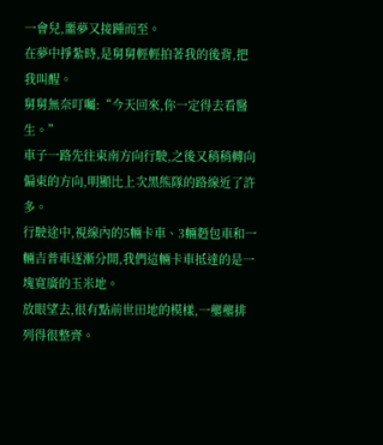一會兒,噩夢又接踵而至。
在夢中掙紮時,是舅舅輕輕拍著我的後背,把我叫醒。
舅舅無奈叮囑:“今天回來,你一定得去看醫生。”
車子一路先往東南方向行駛,之後又稍稍轉向偏東的方向,明顯比上次黑熊隊的路線近了許多。
行駛途中,視線內的5輛卡車、3輛麪包車和一輛吉普車逐漸分開,我們這輛卡車抵達的是一塊寬廣的玉米地。
放眼望去,很有點前世田地的模樣,一壟壟排列得很整齊。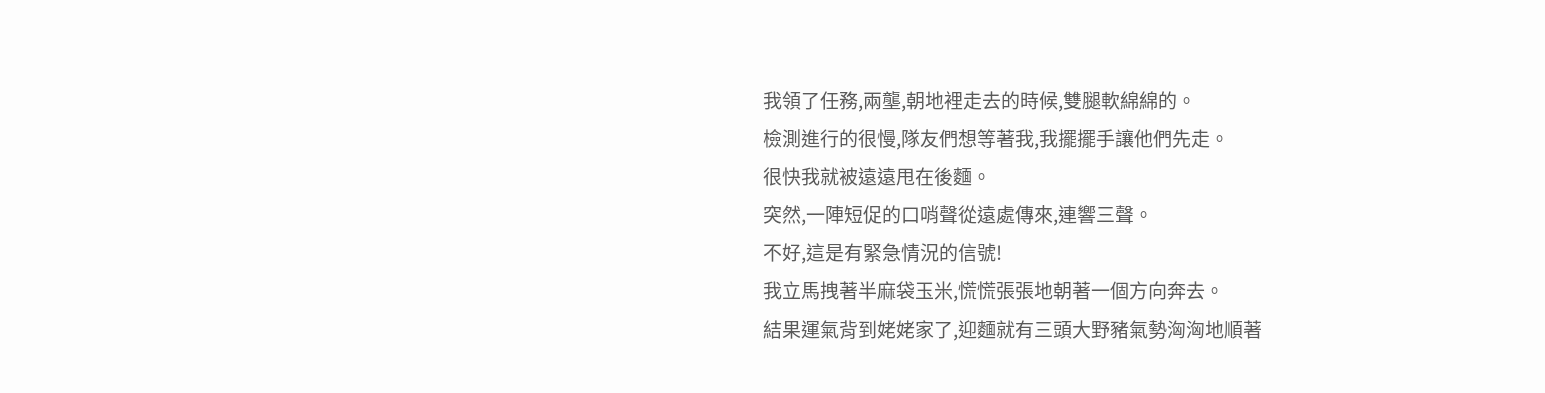我領了任務,兩壟,朝地裡走去的時候,雙腿軟綿綿的。
檢測進行的很慢,隊友們想等著我,我擺擺手讓他們先走。
很快我就被遠遠甩在後麵。
突然,一陣短促的口哨聲從遠處傳來,連響三聲。
不好,這是有緊急情況的信號!
我立馬拽著半麻袋玉米,慌慌張張地朝著一個方向奔去。
結果運氣背到姥姥家了,迎麵就有三頭大野豬氣勢洶洶地順著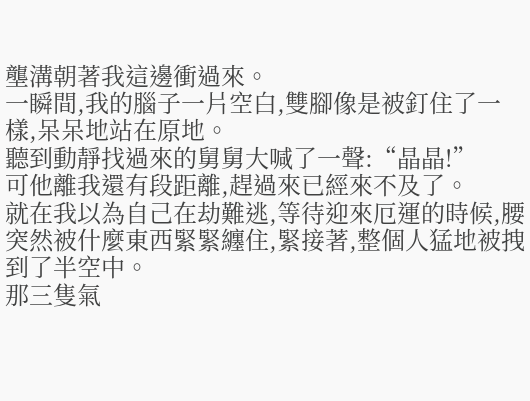壟溝朝著我這邊衝過來。
一瞬間,我的腦子一片空白,雙腳像是被釘住了一樣,呆呆地站在原地。
聽到動靜找過來的舅舅大喊了一聲:“晶晶!”
可他離我還有段距離,趕過來已經來不及了。
就在我以為自己在劫難逃,等待迎來厄運的時候,腰突然被什麼東西緊緊纏住,緊接著,整個人猛地被拽到了半空中。
那三隻氣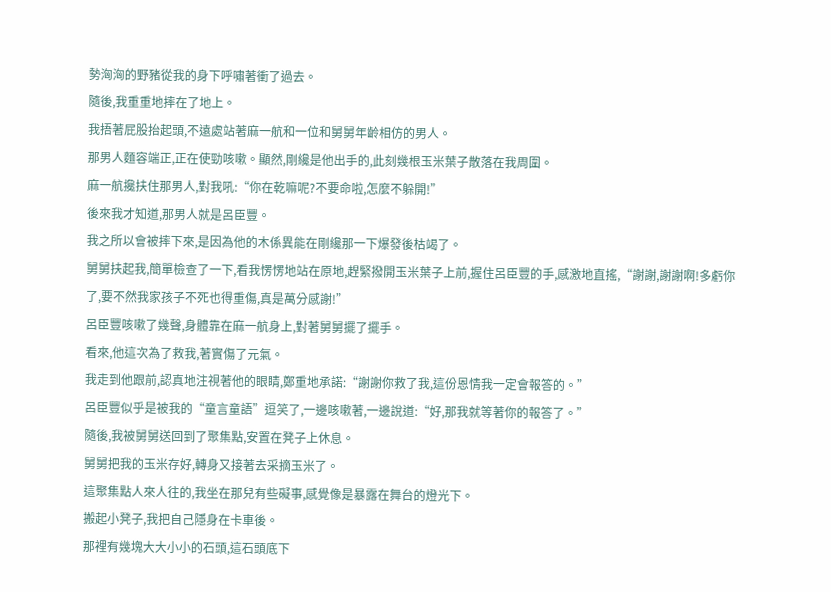勢洶洶的野豬從我的身下呼嘯著衝了過去。
隨後,我重重地摔在了地上。
我捂著屁股抬起頭,不遠處站著麻一航和一位和舅舅年齡相仿的男人。
那男人麵容端正,正在使勁咳嗽。顯然,剛纔是他出手的,此刻幾根玉米葉子散落在我周圍。
麻一航攙扶住那男人,對我吼:“你在乾嘛呢?不要命啦,怎麼不躲開!”
後來我才知道,那男人就是呂臣豐。
我之所以會被摔下來,是因為他的木係異能在剛纔那一下爆發後枯竭了。
舅舅扶起我,簡單檢查了一下,看我愣愣地站在原地,趕緊撥開玉米葉子上前,握住呂臣豐的手,感激地直搖,“謝謝,謝謝啊!多虧你了,要不然我家孩子不死也得重傷,真是萬分感謝!”
呂臣豐咳嗽了幾聲,身體靠在麻一航身上,對著舅舅擺了擺手。
看來,他這次為了救我,著實傷了元氣。
我走到他跟前,認真地注視著他的眼睛,鄭重地承諾:“謝謝你救了我,這份恩情我一定會報答的。”
呂臣豐似乎是被我的“童言童語”逗笑了,一邊咳嗽著,一邊說道:“好,那我就等著你的報答了。”
隨後,我被舅舅送回到了聚集點,安置在凳子上休息。
舅舅把我的玉米存好,轉身又接著去采摘玉米了。
這聚集點人來人往的,我坐在那兒有些礙事,感覺像是暴露在舞台的燈光下。
搬起小凳子,我把自己隱身在卡車後。
那裡有幾塊大大小小的石頭,這石頭底下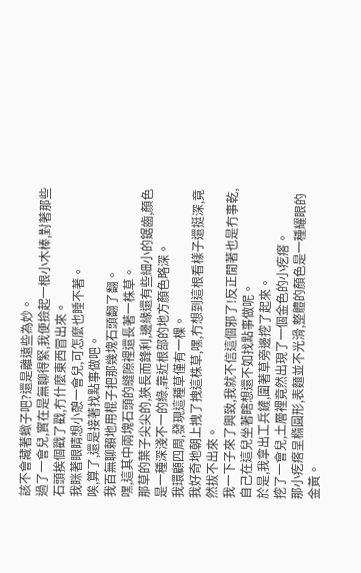該不會藏著蠍子吧?還是離遠些為妙。
過了一會兒,實在是無聊得緊,我便撿起一根小木棒,對著那些石頭挨個戳了戳,冇什麼東西冒出來。
我眯著眼睛想小憩一會兒,可怎麼也睡不著。
唉,算了,還是接著找點事做吧。
我百無聊賴地用棍子把那幾塊石頭翻了翻。
嘿,這其中兩塊石頭的縫隙裡還長著一株草。
那草的葉子尖尖的,狹長而鋒利,邊緣還有些細小的鋸齒,顏色是一種深淺不一的綠,靠近根部的地方顏色略深。
我環顧四周,發現這種草僅有一棵。
我好奇地朝上拽了拽這株草,嘿,冇想到這根看樣子還挺深,竟然拔不出來。
我一下子來了興致,我就不信這個邪了!反正閒著也是冇事乾,自己在這兒坐著瞎想還不如找點事做呢。
於是,我拿出工兵鏟,圍著草旁邊挖了起來。
挖了一會兒,土層裡竟然出現了一個金色的小疙瘩。
那小疙瘩呈橢圓形,表麵並不光滑,整體的顏色是一種耀眼的金黃。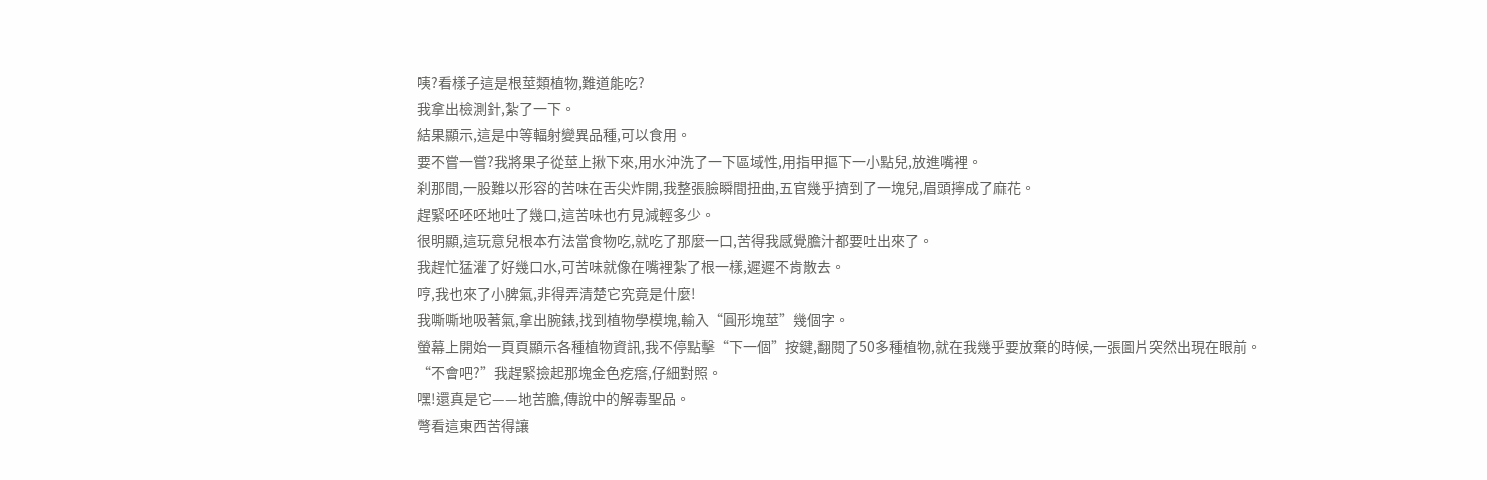咦?看樣子這是根莖類植物,難道能吃?
我拿出檢測針,紮了一下。
結果顯示,這是中等輻射變異品種,可以食用。
要不嘗一嘗?我將果子從莖上揪下來,用水沖洗了一下區域性,用指甲摳下一小點兒,放進嘴裡。
刹那間,一股難以形容的苦味在舌尖炸開,我整張臉瞬間扭曲,五官幾乎擠到了一塊兒,眉頭擰成了麻花。
趕緊呸呸呸地吐了幾口,這苦味也冇見減輕多少。
很明顯,這玩意兒根本冇法當食物吃,就吃了那麼一口,苦得我感覺膽汁都要吐出來了。
我趕忙猛灌了好幾口水,可苦味就像在嘴裡紮了根一樣,遲遲不肯散去。
哼,我也來了小脾氣,非得弄清楚它究竟是什麼!
我嘶嘶地吸著氣,拿出腕錶,找到植物學模塊,輸入“圓形塊莖”幾個字。
螢幕上開始一頁頁顯示各種植物資訊,我不停點擊“下一個”按鍵,翻閱了50多種植物,就在我幾乎要放棄的時候,一張圖片突然出現在眼前。
“不會吧?”我趕緊撿起那塊金色疙瘩,仔細對照。
嘿!還真是它——地苦膽,傳說中的解毒聖品。
彆看這東西苦得讓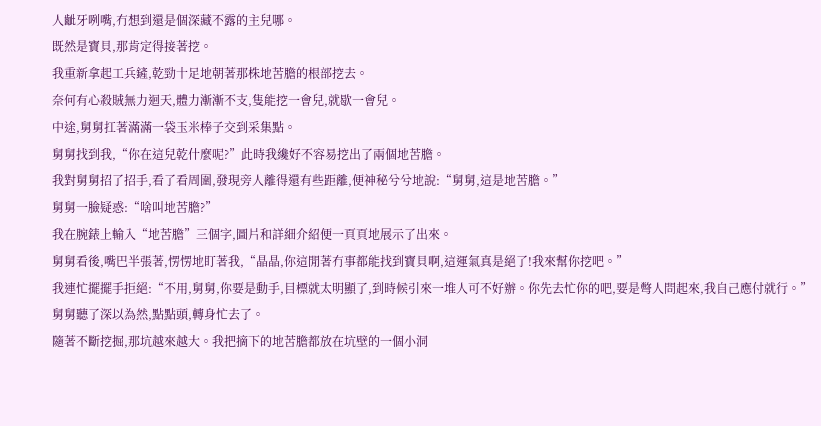人齜牙咧嘴,冇想到還是個深藏不露的主兒哪。
既然是寶貝,那肯定得接著挖。
我重新拿起工兵鏟,乾勁十足地朝著那株地苦膽的根部挖去。
奈何有心殺賊無力迴天,體力漸漸不支,隻能挖一會兒,就歇一會兒。
中途,舅舅扛著滿滿一袋玉米棒子交到采集點。
舅舅找到我,“你在這兒乾什麼呢?”此時我纔好不容易挖出了兩個地苦膽。
我對舅舅招了招手,看了看周圍,發現旁人離得還有些距離,便神秘兮兮地說:“舅舅,這是地苦膽。”
舅舅一臉疑惑:“啥叫地苦膽?”
我在腕錶上輸入“地苦膽”三個字,圖片和詳細介紹便一頁頁地展示了出來。
舅舅看後,嘴巴半張著,愣愣地盯著我,“晶晶,你這閒著冇事都能找到寶貝啊,這運氣真是絕了!我來幫你挖吧。”
我連忙擺擺手拒絕:“不用,舅舅,你要是動手,目標就太明顯了,到時候引來一堆人可不好辦。你先去忙你的吧,要是彆人問起來,我自己應付就行。”
舅舅聽了深以為然,點點頭,轉身忙去了。
隨著不斷挖掘,那坑越來越大。我把摘下的地苦膽都放在坑壁的一個小洞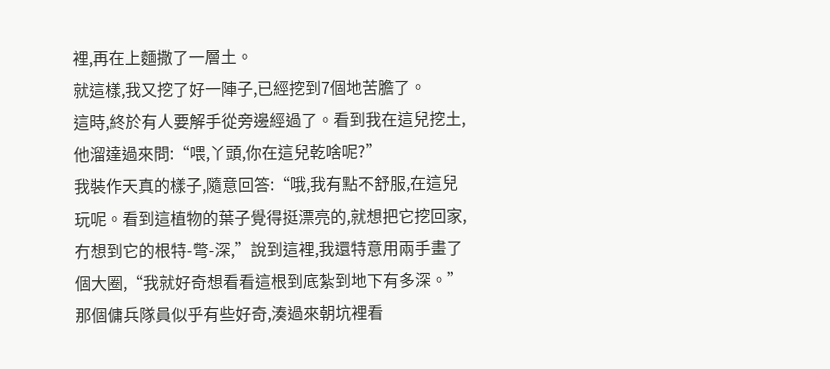裡,再在上麵撒了一層土。
就這樣,我又挖了好一陣子,已經挖到7個地苦膽了。
這時,終於有人要解手從旁邊經過了。看到我在這兒挖土,他溜達過來問:“喂,丫頭,你在這兒乾啥呢?”
我裝作天真的樣子,隨意回答:“哦,我有點不舒服,在這兒玩呢。看到這植物的葉子覺得挺漂亮的,就想把它挖回家,冇想到它的根特-彆-深,”說到這裡,我還特意用兩手畫了個大圈,“我就好奇想看看這根到底紮到地下有多深。”
那個傭兵隊員似乎有些好奇,湊過來朝坑裡看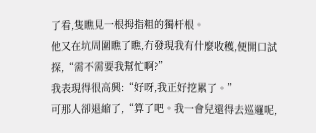了看,隻瞧見一根拇指粗的獨杆根。
他又在坑周圍瞧了瞧,冇發現我有什麼收穫,便開口試探,“需不需要我幫忙啊?”
我表現得很高興:“好呀,我正好挖累了。”
可那人卻退縮了,“算了吧。我一會兒還得去巡邏呢,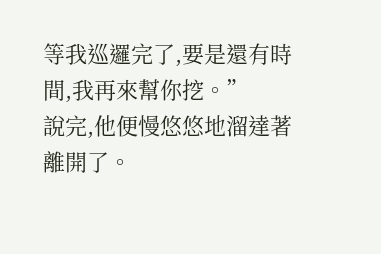等我巡邏完了,要是還有時間,我再來幫你挖。”
說完,他便慢悠悠地溜達著離開了。